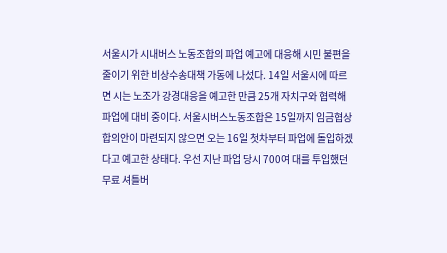서울시가 시내버스 노동조합의 파업 예고에 대응해 시민 불편을 줄이기 위한 비상수송대책 가동에 나섰다. 14일 서울시에 따르면 시는 노조가 강경대응을 예고한 만큼 25개 자치구와 협력해 파업에 대비 중이다. 서울시버스노동조합은 15일까지 임금협상 합의안이 마련되지 않으면 오는 16일 첫차부터 파업에 돌입하겠다고 예고한 상태다. 우선 지난 파업 당시 700여 대를 투입했던 무료 셔틀버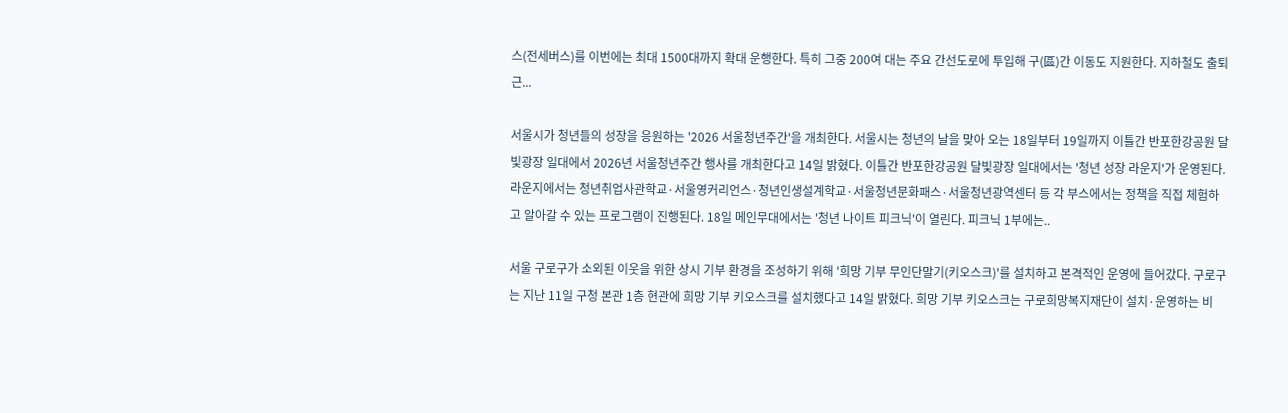스(전세버스)를 이번에는 최대 1500대까지 확대 운행한다. 특히 그중 200여 대는 주요 간선도로에 투입해 구(區)간 이동도 지원한다. 지하철도 출퇴근...

서울시가 청년들의 성장을 응원하는 '2026 서울청년주간'을 개최한다. 서울시는 청년의 날을 맞아 오는 18일부터 19일까지 이틀간 반포한강공원 달빛광장 일대에서 2026년 서울청년주간 행사를 개최한다고 14일 밝혔다. 이틀간 반포한강공원 달빛광장 일대에서는 '청년 성장 라운지'가 운영된다. 라운지에서는 청년취업사관학교·서울영커리언스·청년인생설계학교·서울청년문화패스·서울청년광역센터 등 각 부스에서는 정책을 직접 체험하고 알아갈 수 있는 프로그램이 진행된다. 18일 메인무대에서는 '청년 나이트 피크닉'이 열린다. 피크닉 1부에는..

서울 구로구가 소외된 이웃을 위한 상시 기부 환경을 조성하기 위해 '희망 기부 무인단말기(키오스크)'를 설치하고 본격적인 운영에 들어갔다. 구로구는 지난 11일 구청 본관 1층 현관에 희망 기부 키오스크를 설치했다고 14일 밝혔다. 희망 기부 키오스크는 구로희망복지재단이 설치·운영하는 비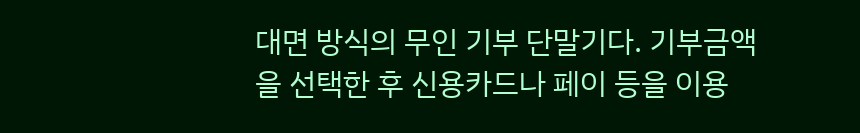대면 방식의 무인 기부 단말기다. 기부금액을 선택한 후 신용카드나 페이 등을 이용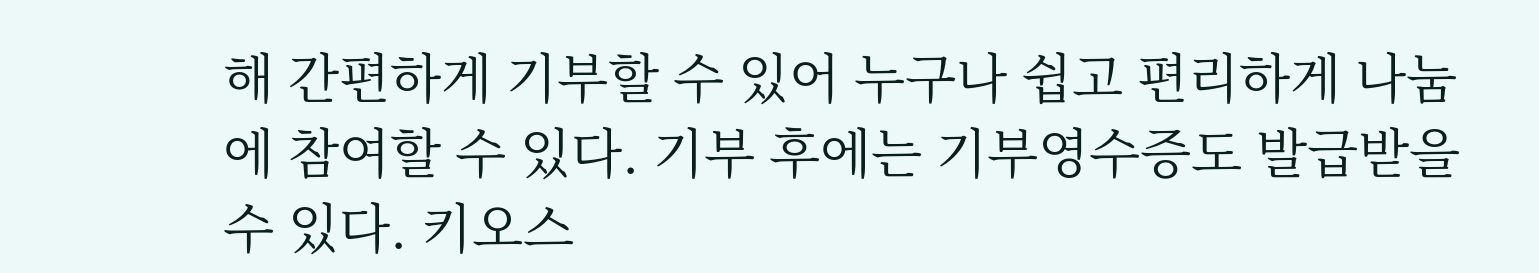해 간편하게 기부할 수 있어 누구나 쉽고 편리하게 나눔에 참여할 수 있다. 기부 후에는 기부영수증도 발급받을 수 있다. 키오스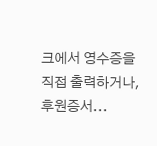크에서 영수증을 직접 출력하거나, 후원증서...